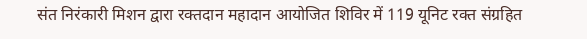संत निरंकारी मिशन द्वारा रक्तदान महादान आयोजित शिविर में 119 यूनिट रक्त संग्रहित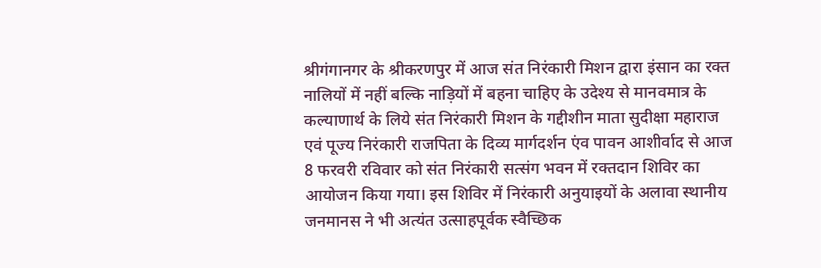श्रीगंगानगर के श्रीकरणपुर में आज संत निरंकारी मिशन द्वारा इंसान का रक्त नालियों में नहीं बल्कि नाड़ियों में बहना चाहिए के उदेश्य से मानवमात्र के कल्याणार्थ के लिये संत निरंकारी मिशन के गद्दीशीन माता सुदीक्षा महाराज एवं पूज्य निरंकारी राजपिता के दिव्य मार्गदर्शन एंव पावन आशीर्वाद से आज 8 फरवरी रविवार को संत निरंकारी सत्संग भवन में रक्तदान शिविर का आयोजन किया गया। इस शिविर में निरंकारी अनुयाइयों के अलावा स्थानीय जनमानस ने भी अत्यंत उत्साहपूर्वक स्वैच्छिक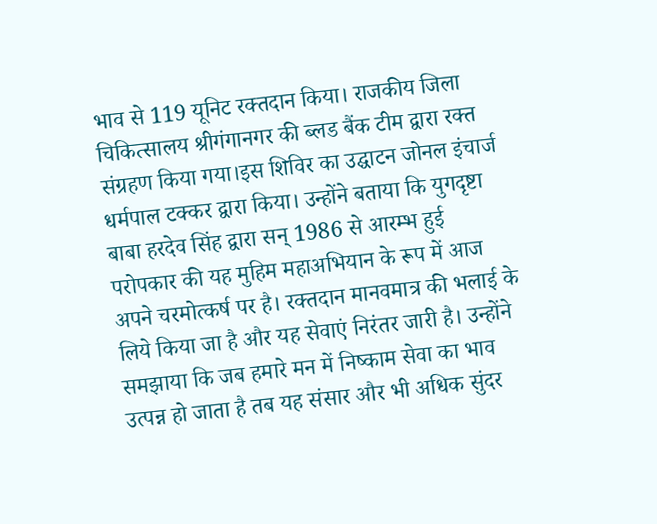भाव से 119 यूनिट रक्तदान किया। राजकीय जिला चिकित्सालय श्रीगंगानगर की ब्लड बैंक टीम द्वारा रक्त संग्रहण किया गया।इस शिविर का उद्घाटन जोनल इंचार्ज धर्मपाल टक्कर द्वारा किया। उन्होंने बताया कि युगदृष्टा बाबा हरदेव सिंह द्वारा सन् 1986 से आरम्भ हुई परोपकार की यह मुहिम महाअभियान के रूप में आज अपने चरमोत्कर्ष पर है। रक्तदान मानवमात्र की भलाई के लिये किया जा है और यह सेवाएं निरंतर जारी है। उन्होंने समझाया कि जब हमारे मन में निष्काम सेवा का भाव उत्पन्न हो जाता है तब यह संसार और भी अधिक सुंदर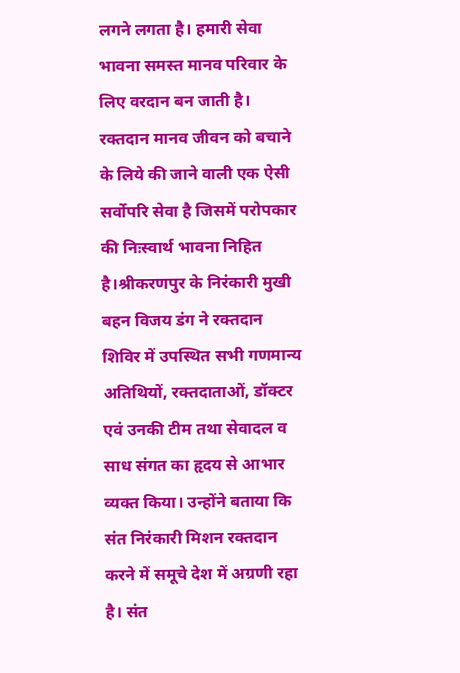लगने लगता है। हमारी सेवा भावना समस्त मानव परिवार के लिए वरदान बन जाती है। रक्तदान मानव जीवन को बचाने के लिये की जाने वाली एक ऐसी सर्वोपरि सेवा है जिसमें परोपकार की निःस्वार्थ भावना निहित है।श्रीकरणपुर के निरंकारी मुखी बहन विजय डंग ने रक्तदान शिविर में उपस्थित सभी गणमान्य अतिथियों, रक्तदाताओं, डॉक्टर एवं उनकी टीम तथा सेवादल व साध संगत का हृदय से आभार व्यक्त किया। उन्होंने बताया कि संत निरंकारी मिशन रक्तदान करने में समूचे देश में अग्रणी रहा है। संत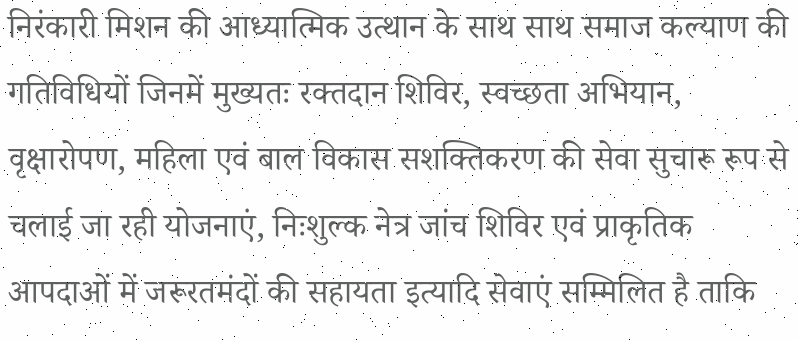निरंकारी मिशन की आध्यात्मिक उत्थान के साथ साथ समाज कल्याण की गतिविधियों जिनमें मुख्यतः रक्तदान शिविर, स्वच्छता अभियान, वृक्षारोपण, महिला एवं बाल विकास सशक्तिकरण की सेवा सुचारू रूप से चलाई जा रही योजनाएं, निःशुल्क नेत्र जांच शिविर एवं प्राकृतिक आपदाओं में जरूरतमंदों की सहायता इत्यादि सेवाएं सम्मिलित है ताकि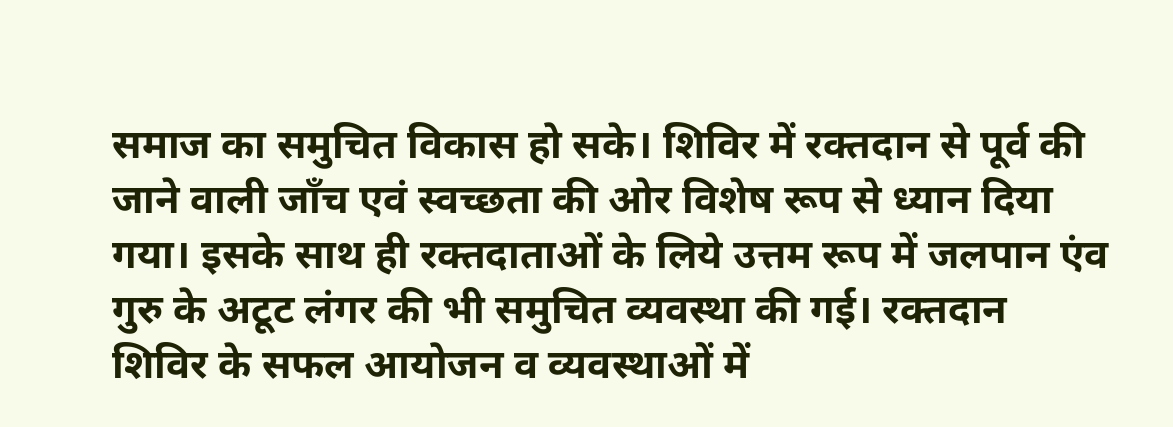समाज का समुचित विकास हो सके। शिविर में रक्तदान से पूर्व की जाने वाली जाँच एवं स्वच्छता की ओर विशेष रूप से ध्यान दिया गया। इसके साथ ही रक्तदाताओं के लिये उत्तम रूप में जलपान एंव गुरु के अटूट लंगर की भी समुचित व्यवस्था की गई। रक्तदान शिविर के सफल आयोजन व व्यवस्थाओं में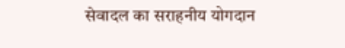सेवादल का सराहनीय योगदान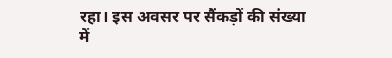रहा। इस अवसर पर सैंकड़ों की संख्या में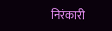निरंकारी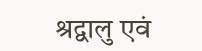श्रद्वालु एवं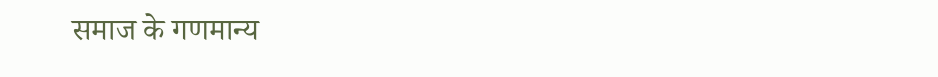समाज के गणमान्य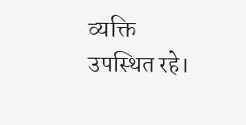व्यक्ति उपस्थित रहे।